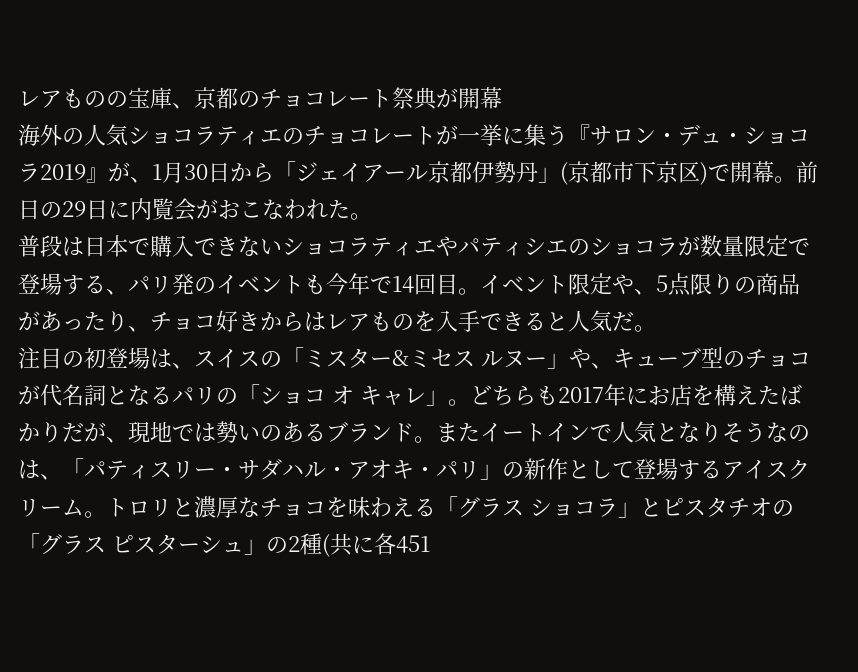レアものの宝庫、京都のチョコレート祭典が開幕
海外の人気ショコラティエのチョコレートが一挙に集う『サロン・デュ・ショコラ2019』が、1月30日から「ジェイアール京都伊勢丹」(京都市下京区)で開幕。前日の29日に内覧会がおこなわれた。
普段は日本で購入できないショコラティエやパティシエのショコラが数量限定で登場する、パリ発のイベントも今年で14回目。イベント限定や、5点限りの商品があったり、チョコ好きからはレアものを入手できると人気だ。
注目の初登場は、スイスの「ミスター&ミセス ルヌー」や、キューブ型のチョコが代名詞となるパリの「ショコ オ キャレ」。どちらも2017年にお店を構えたばかりだが、現地では勢いのあるブランド。またイートインで人気となりそうなのは、「パティスリー・サダハル・アオキ・パリ」の新作として登場するアイスクリーム。トロリと濃厚なチョコを味わえる「グラス ショコラ」とピスタチオの「グラス ピスターシュ」の2種(共に各451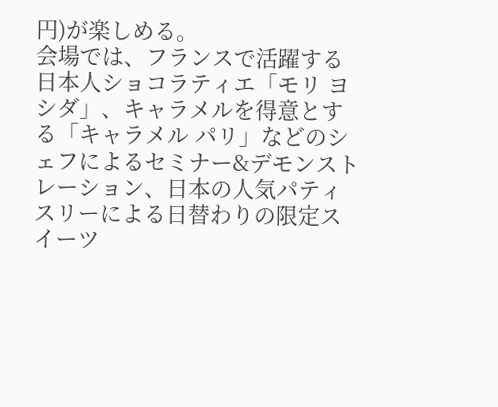円)が楽しめる。
会場では、フランスで活躍する日本人ショコラティエ「モリ ヨシダ」、キャラメルを得意とする「キャラメル パリ」などのシェフによるセミナー&デモンストレーション、日本の人気パティスリーによる日替わりの限定スイーツ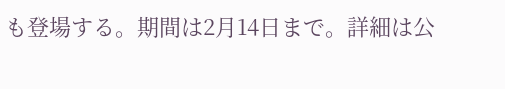も登場する。期間は2月14日まで。詳細は公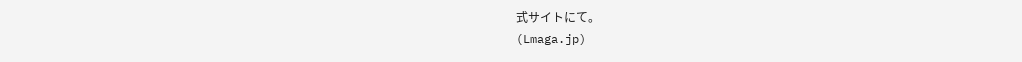式サイトにて。
(Lmaga.jp)